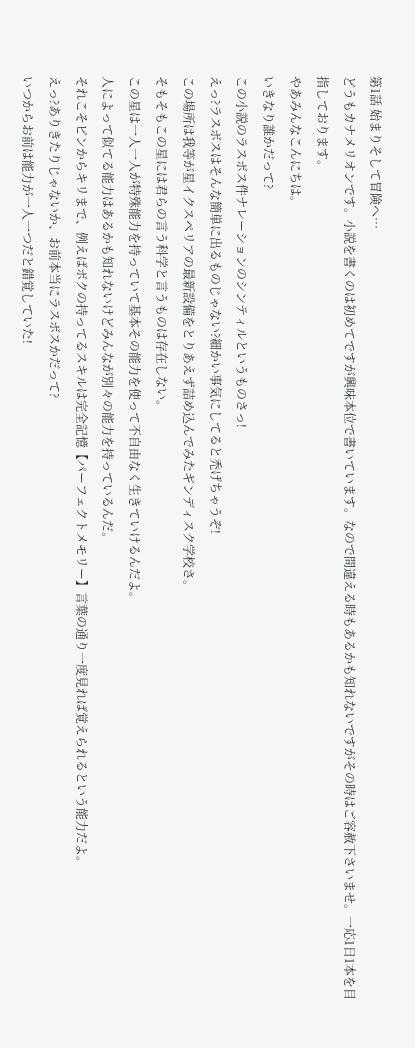第1話 始まりそして冒険へ…
どうもカナメリオンです。小説を書くのは初めてですが興味本位で書いています。なので間違える時もあるかも知れないですがその時はご容赦下さいませ。一応1日1本を目指しております。
やあみんなこんにちは。
いきなり誰かだって?
この小説のラスボス件ナレーションのシンティルというものさっ!
えっ?ラスボスはそんな簡単に出るものじゃない?細かい事気にしてると禿げちゃうぞ!
この場所は我等が星イクスペリアの最新設備をとりあえず詰め込んでみたギンディスク学校さ。
そもそもこの星には君らの言う科学と言うものは存在しない。
この星は一人一人が特殊能力を持っていて基本その能力を使って不自由なく生きていけるんだよ。
人によって似てる能力はあるかも知れないけどみんなが別々の能力を持っているんだ。
それこそピンからキリまで、例えばボクの持ってるスキルは完全記憶【パーフェクトメモリー】言葉の通り一度見れば覚えられるという能力だよ。
えっ?ありきたりじゃないか、お前本当にラスボスかだって?
いつからお前は能力が一人一つだと錯覚していた!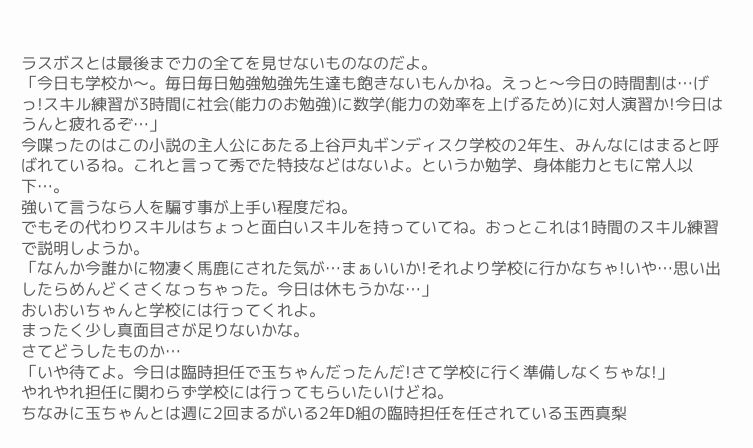ラスボスとは最後まで力の全てを見せないものなのだよ。
「今日も学校か〜。毎日毎日勉強勉強先生達も飽きないもんかね。えっと〜今日の時間割は…げっ!スキル練習が3時間に社会(能力のお勉強)に数学(能力の効率を上げるため)に対人演習か!今日はうんと疲れるぞ…」
今喋ったのはこの小説の主人公にあたる上谷戸丸ギンディスク学校の2年生、みんなにはまると呼ばれているね。これと言って秀でた特技などはないよ。というか勉学、身体能力ともに常人以下…。
強いて言うなら人を騙す事が上手い程度だね。
でもその代わりスキルはちょっと面白いスキルを持っていてね。おっとこれは1時間のスキル練習で説明しようか。
「なんか今誰かに物凄く馬鹿にされた気が…まぁいいか!それより学校に行かなちゃ!いや…思い出したらめんどくさくなっちゃった。今日は休もうかな…」
おいおいちゃんと学校には行ってくれよ。
まったく少し真面目さが足りないかな。
さてどうしたものか…
「いや待てよ。今日は臨時担任で玉ちゃんだったんだ!さて学校に行く準備しなくちゃな!」
やれやれ担任に関わらず学校には行ってもらいたいけどね。
ちなみに玉ちゃんとは週に2回まるがいる2年D組の臨時担任を任されている玉西真梨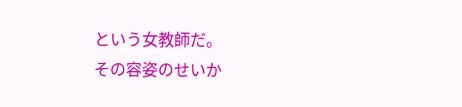という女教師だ。
その容姿のせいか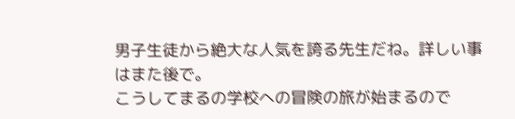男子生徒から絶大な人気を誇る先生だね。詳しい事はまた後で。
こうしてまるの学校への冒険の旅が始まるので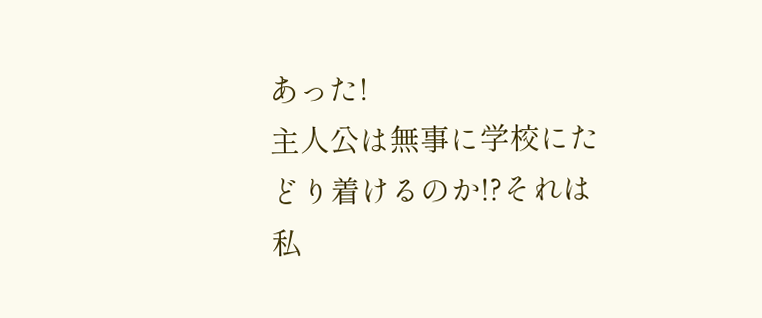あった!
主人公は無事に学校にたどり着けるのか!?それは私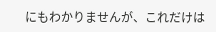にもわかりませんが、これだけは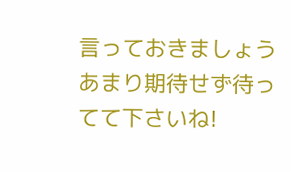言っておきましょうあまり期待せず待ってて下さいね!